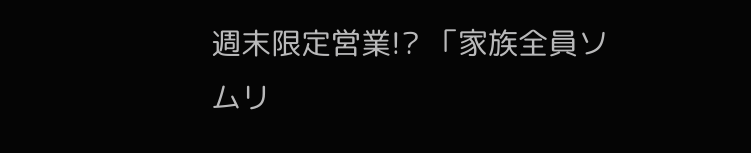週末限定営業!? 「家族全員ソムリ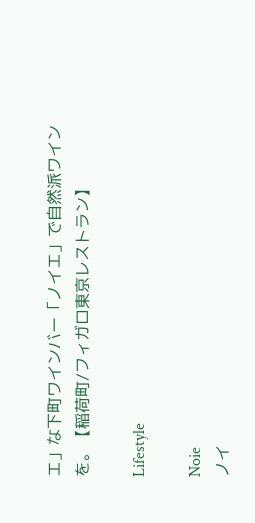エ」な下町ワインバー「ノイエ」で自然派ワインを。【稲荷町/フィガロ東京レストラン】

Lifestyle

Noie
ノイ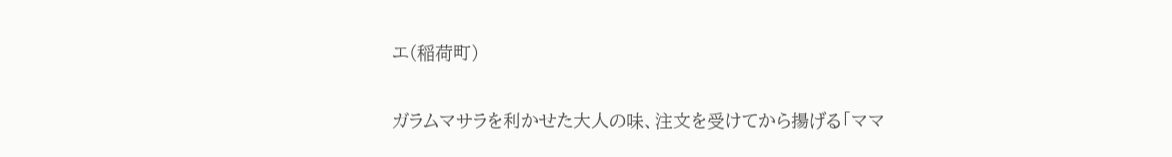エ(稲荷町)

ガラムマサラを利かせた大人の味、注文を受けてから揚げる「ママ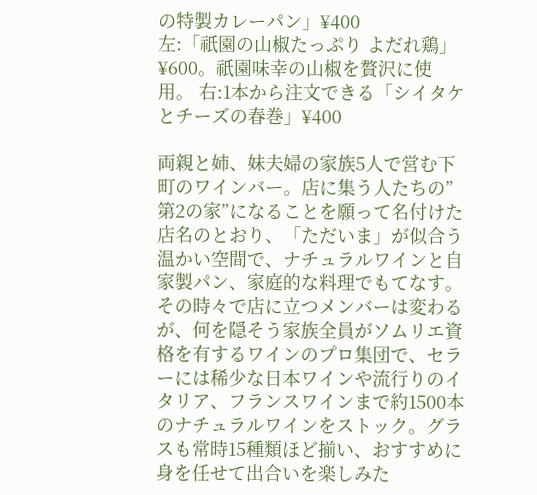の特製カレーパン」¥400
左:「祇園の山椒たっぷり よだれ鶏」¥600。祇園味幸の山椒を贅沢に使用。 右:1本から注文できる「シイタケとチーズの春巻」¥400

両親と姉、妹夫婦の家族5人で営む下町のワインバー。店に集う人たちの”第2の家”になることを願って名付けた店名のとおり、「ただいま」が似合う温かい空間で、ナチュラルワインと自家製パン、家庭的な料理でもてなす。その時々で店に立つメンバーは変わるが、何を隠そう家族全員がソムリエ資格を有するワインのプロ集団で、セラーには稀少な日本ワインや流行りのイタリア、フランスワインまで約1500本のナチュラルワインをストック。グラスも常時15種類ほど揃い、おすすめに身を任せて出合いを楽しみた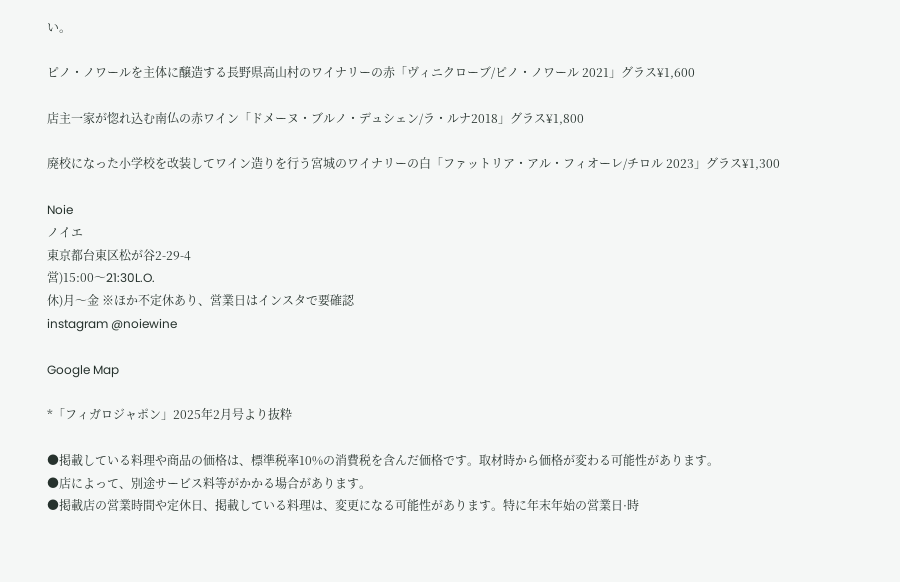い。

ピノ・ノワールを主体に醸造する長野県高山村のワイナリーの赤「ヴィニクローブ/ピノ・ノワール 2021」グラス¥1,600

店主一家が惚れ込む南仏の赤ワイン「ドメーヌ・ブルノ・デュシェン/ラ・ルナ2018」グラス¥1,800

廃校になった小学校を改装してワイン造りを行う宮城のワイナリーの白「ファットリア・アル・フィオーレ/チロル 2023」グラス¥1,300

Noie
ノイエ
東京都台東区松が谷2-29-4
営)15:00〜21:30L.O.
休)月〜金 ※ほか不定休あり、営業日はインスタで要確認
instagram @noiewine

Google Map

*「フィガロジャポン」2025年2月号より抜粋

●掲載している料理や商品の価格は、標準税率10%の消費税を含んだ価格です。取材時から価格が変わる可能性があります。
●店によって、別途サービス料等がかかる場合があります。
●掲載店の営業時間や定休日、掲載している料理は、変更になる可能性があります。特に年末年始の営業日·時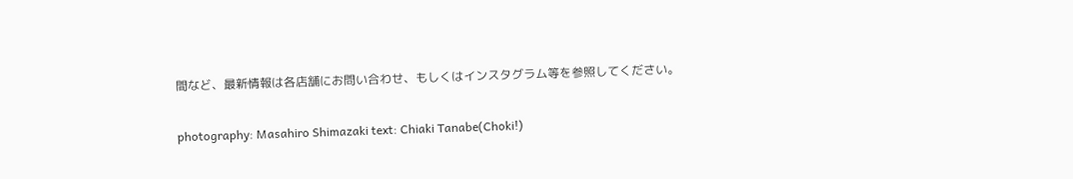間など、最新情報は各店舗にお問い合わせ、もしくはインスタグラム等を参照してください。

photography: Masahiro Shimazaki text: Chiaki Tanabe(Choki!)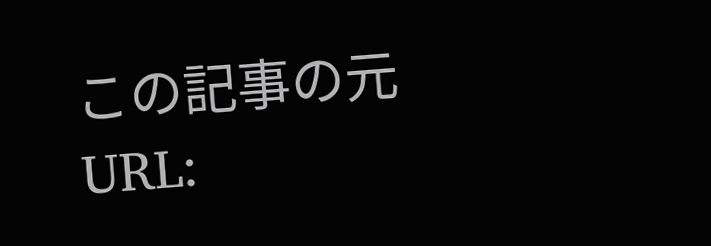この記事の元URL: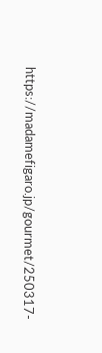https://madamefigaro.jp/gourmet/250317-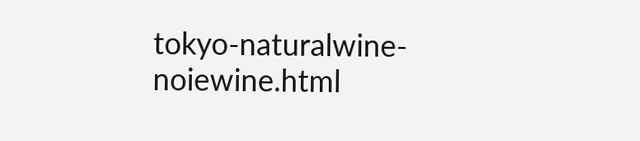tokyo-naturalwine-noiewine.html